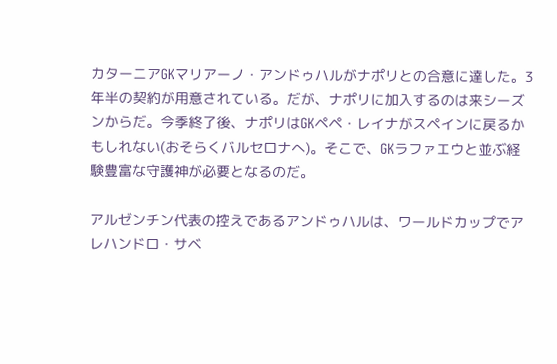カターニアGKマリアーノ・アンドゥハルがナポリとの合意に達した。3年半の契約が用意されている。だが、ナポリに加入するのは来シーズンからだ。今季終了後、ナポリはGKペペ・レイナがスペインに戻るかもしれない(おそらくバルセロナへ)。そこで、GKラファエウと並ぶ経験豊富な守護神が必要となるのだ。

アルゼンチン代表の控えであるアンドゥハルは、ワールドカップでアレハンドロ・サベ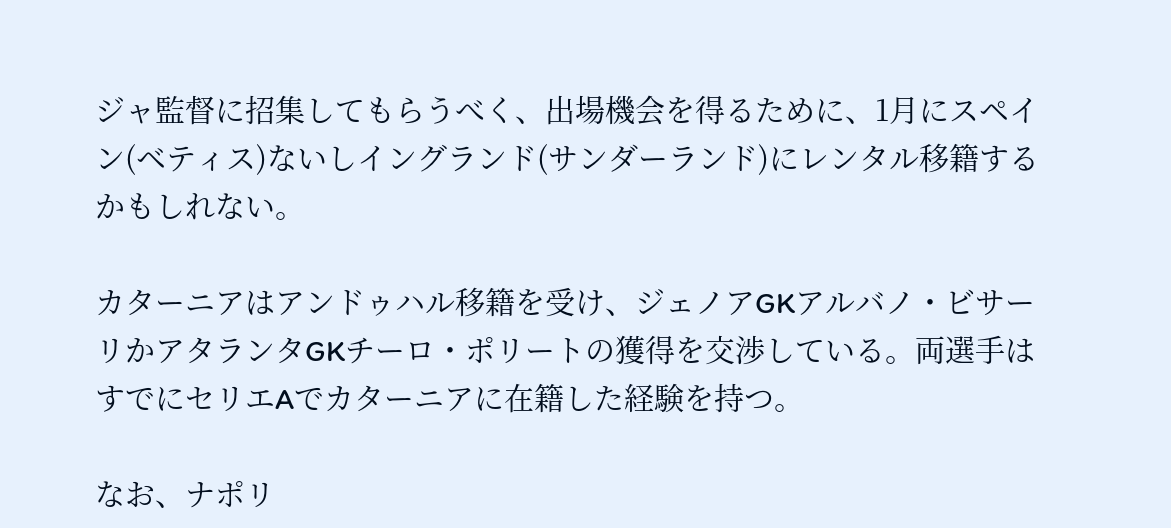ジャ監督に招集してもらうべく、出場機会を得るために、1月にスペイン(ベティス)ないしイングランド(サンダーランド)にレンタル移籍するかもしれない。

カターニアはアンドゥハル移籍を受け、ジェノアGKアルバノ・ビサーリかアタランタGKチーロ・ポリートの獲得を交渉している。両選手はすでにセリエAでカターニアに在籍した経験を持つ。

なお、ナポリ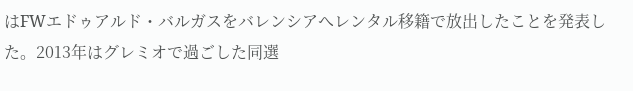はFWエドゥアルド・バルガスをバレンシアへレンタル移籍で放出したことを発表した。2013年はグレミオで過ごした同選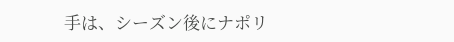手は、シーズン後にナポリ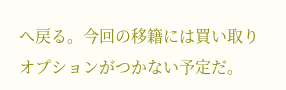へ戻る。今回の移籍には買い取りオプションがつかない予定だ。